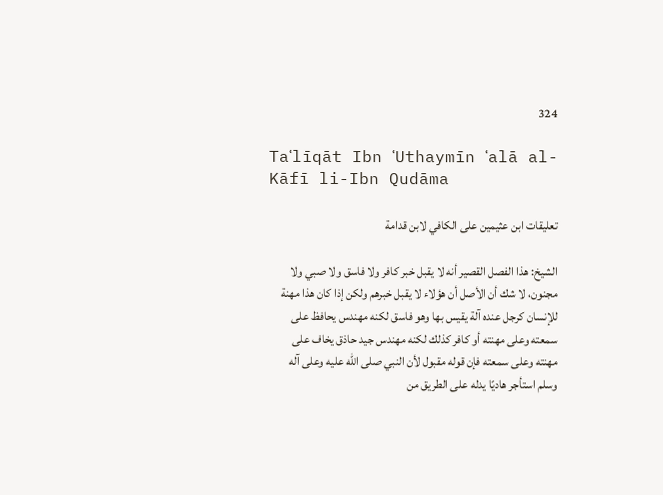324

Taʿlīqāt Ibn ʿUthaymīn ʿalā al-Kāfī li-Ibn Qudāma

تعليقات ابن عثيمين على الكافي لابن قدامة

الشيخ: هذا الفصل القصير أنه لا يقبل خبر كافر ولا فاسق ولا صبي ولا مجنون، لا شك أن الأصل أن هؤلاء لا يقبل خبرهم ولكن إذا كان هذا مهنة للإنسان كرجل عنده آلة يقيس بها وهو فاسق لكنه مهندس يحافظ على سمعته وعلى مهنته أو كافر كذلك لكنه مهندس جيد حاذق يخاف على مهنته وعلى سمعته فإن قوله مقبول لأن النبي صلى الله عليه وعلى آله وسلم استأجر هاديًا يدله على الطريق من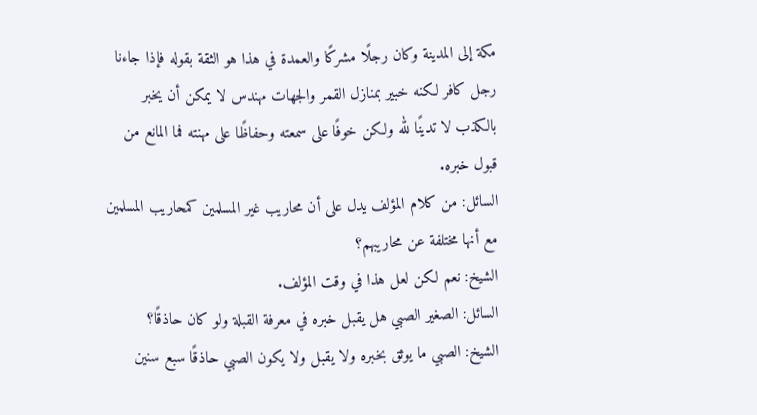مكة إلى المدينة وكان رجلًا مشركًا والعمدة في هذا هو الثقة بقوله فإذا جاءنا رجل كافر لكنه خبير بمنازل القمر والجهات مهندس لا يمكن أن يخبر بالكذب لا تدينًا لله ولكن خوفًا على سمعته وحفاظًا على مهنته فما المانع من قبول خبره.
السائل: من كلام المؤلف يدل على أن محاريب غير المسلمين كمحاريب المسلمين مع أنها مختلفة عن محاريبهم؟
الشيخ: نعم لكن لعل هذا في وقت المؤلف.
السائل: الصغير الصبي هل يقبل خبره في معرفة القبلة ولو كان حاذقًا؟
الشيخ: الصبي ما يوثق بخبره ولا يقبل ولا يكون الصبي حاذقًا سبع سنين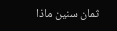ثمان سنين ماذا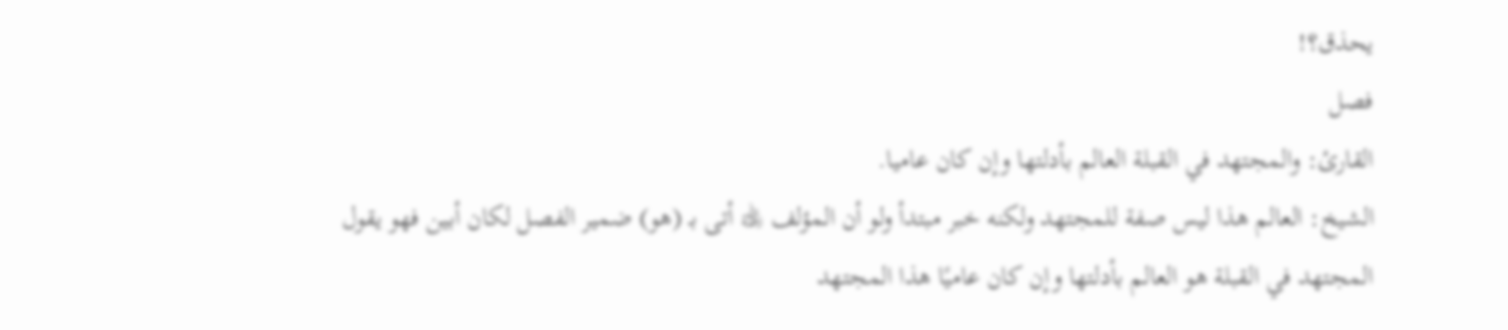يحذق؟!
فصل
القارئ: والمجتهد في القبلة العالم بأدلتها وإن كان عاميا.
الشيخ: العالم هذا ليس صفة للمجتهد ولكنه خبر مبتدأ ولو أن المؤلف ﵀ أتى بـ (هو) ضمير الفصل لكان أبين فهو يقول المجتهد في القبلة هو العالم بأدلتها وإن كان عاميًا هذا المجتهد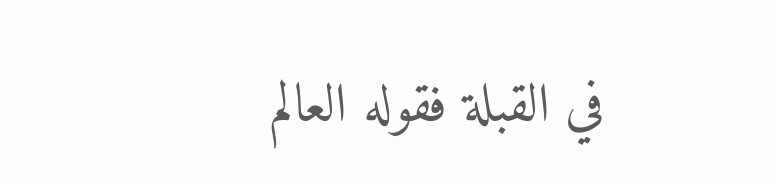في القبلة فقوله العالم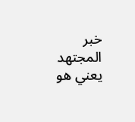خبر المجتهد يعني هو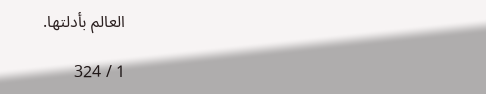العالم بأدلتها.

1 / 324